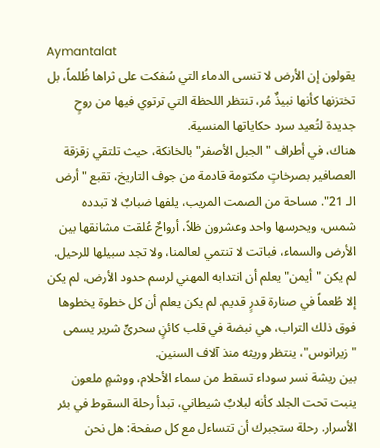Aymantalat
يقولون إن الأرض لا تنسى الدماء التي سُفكت على ثراها ظُلماً، بل تختزنها كأنها نبيذٌ مُر، تنتظر اللحظة التي ترتوي فيها من روحٍ جديدة لتُعيد سرد حكاياتها المنسية.
هناك، في أطراف "الجبل الأصفر" بالخانكة، حيث تلتقي زقزقة العصافير بصرخاتٍ مكتومة قادمة من جوف التاريخ، تقبع "أرض الـ 21". مساحة من الصمت المريب، يلفها ضبابٌ لا تبدده شمس، ويحرسها واحد وعشرون ظلاً، أرواحٌ عُلقت مشانقها بين الأرض والسماء، فباتت لا تنتمي لعالمنا، ولا تجد سبيلها للرحيل.
لم يكن "أيمن" يعلم أن انتدابه المهني لرسم حدود الأرض، لم يكن إلا طُعماً في صنارة قدرٍ قديم. لم يكن يعلم أن كل خطوة يخطوها فوق ذلك التراب، هي نبضة في قلب كائنٍ سحرىٍّ شرير يسمى "زيرانوس"، ينتظر وريثه منذ آلاف السنين.
بين ريشة نسر سوداء تسقط من سماء الأحلام، ووشمٍ ملعون ينبت تحت الجلد كأنه لبلابٌ شيطاني، تبدأ رحلة السقوط في بئر الأسرار. رحلة ستجبرك أن تتساءل مع كل صفحة: هل نحن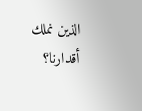الذين نملك أقدارنا؟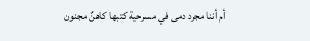أم أننا مجرد دمى في مسرحية كتبها كاهنٌ مجنون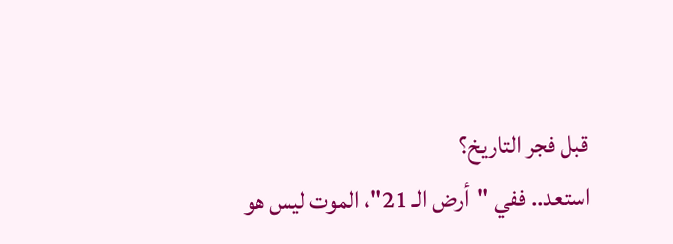قبل فجر التاريخ؟
استعد.. ففي "أرض الـ 21"، الموت ليس هو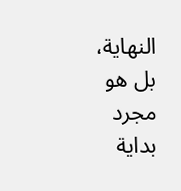النهاية، بل هو مجرد بداية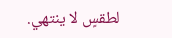لطقسٍ لا ينتهي.